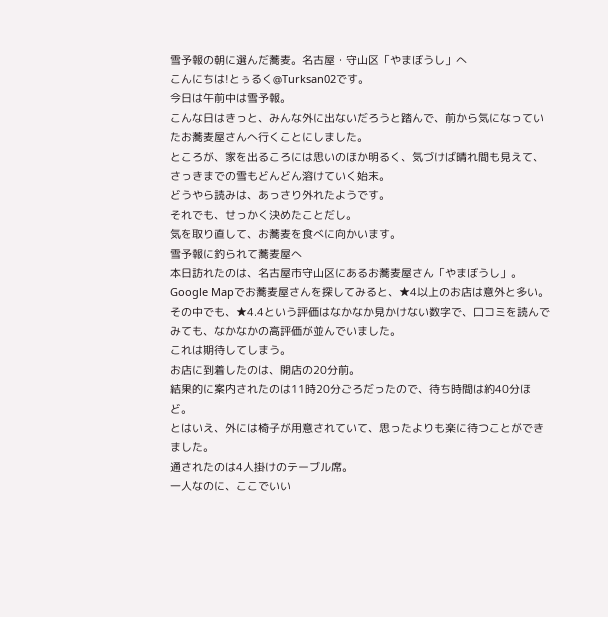雪予報の朝に選んだ蕎麦。名古屋・守山区「やまぼうし」へ
こんにちは!とぅるく@Turksan02です。
今日は午前中は雪予報。
こんな日はきっと、みんな外に出ないだろうと踏んで、前から気になっていたお蕎麦屋さんへ行くことにしました。
ところが、家を出るころには思いのほか明るく、気づけば晴れ間も見えて、さっきまでの雪もどんどん溶けていく始末。
どうやら読みは、あっさり外れたようです。
それでも、せっかく決めたことだし。
気を取り直して、お蕎麦を食べに向かいます。
雪予報に釣られて蕎麦屋へ
本日訪れたのは、名古屋市守山区にあるお蕎麦屋さん「やまぼうし」。
Google Mapでお蕎麦屋さんを探してみると、★4以上のお店は意外と多い。
その中でも、★4.4という評価はなかなか見かけない数字で、口コミを読んでみても、なかなかの高評価が並んでいました。
これは期待してしまう。
お店に到着したのは、開店の20分前。
結果的に案内されたのは11時20分ごろだったので、待ち時間は約40分ほど。
とはいえ、外には椅子が用意されていて、思ったよりも楽に待つことができました。
通されたのは4人掛けのテーブル席。
一人なのに、ここでいい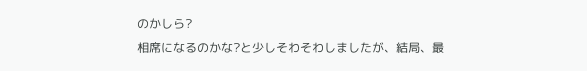のかしら?
相席になるのかな?と少しそわそわしましたが、結局、最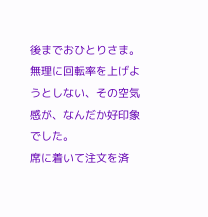後までおひとりさま。
無理に回転率を上げようとしない、その空気感が、なんだか好印象でした。
席に着いて注文を済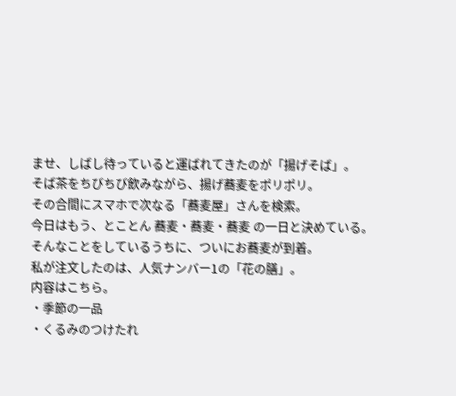ませ、しばし待っていると運ばれてきたのが「揚げそば」。
そば茶をちびちび飲みながら、揚げ蕎麦をポリポリ。
その合間にスマホで次なる「蕎麦屋」さんを検索。
今日はもう、とことん 蕎麦・蕎麦・蕎麦 の一日と決めている。
そんなことをしているうちに、ついにお蕎麦が到着。
私が注文したのは、人気ナンバー1の「花の膳」。
内容はこちら。
・季節の一品
・くるみのつけたれ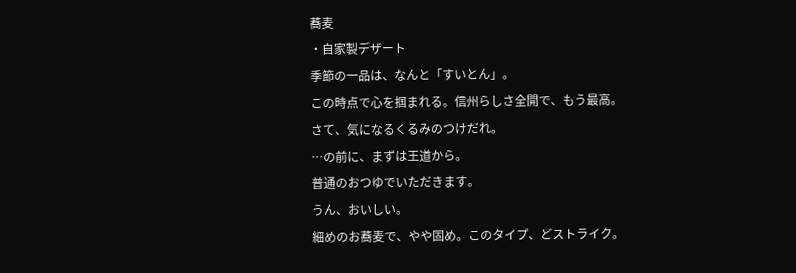蕎麦
・自家製デザート
季節の一品は、なんと「すいとん」。
この時点で心を掴まれる。信州らしさ全開で、もう最高。
さて、気になるくるみのつけだれ。
…の前に、まずは王道から。
普通のおつゆでいただきます。
うん、おいしい。
細めのお蕎麦で、やや固め。このタイプ、どストライク。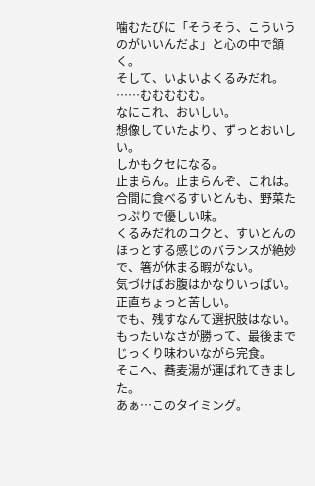噛むたびに「そうそう、こういうのがいいんだよ」と心の中で頷く。
そして、いよいよくるみだれ。
……むむむむむ。
なにこれ、おいしい。
想像していたより、ずっとおいしい。
しかもクセになる。
止まらん。止まらんぞ、これは。
合間に食べるすいとんも、野菜たっぷりで優しい味。
くるみだれのコクと、すいとんのほっとする感じのバランスが絶妙で、箸が休まる暇がない。
気づけばお腹はかなりいっぱい。
正直ちょっと苦しい。
でも、残すなんて選択肢はない。
もったいなさが勝って、最後までじっくり味わいながら完食。
そこへ、蕎麦湯が運ばれてきました。
あぁ…このタイミング。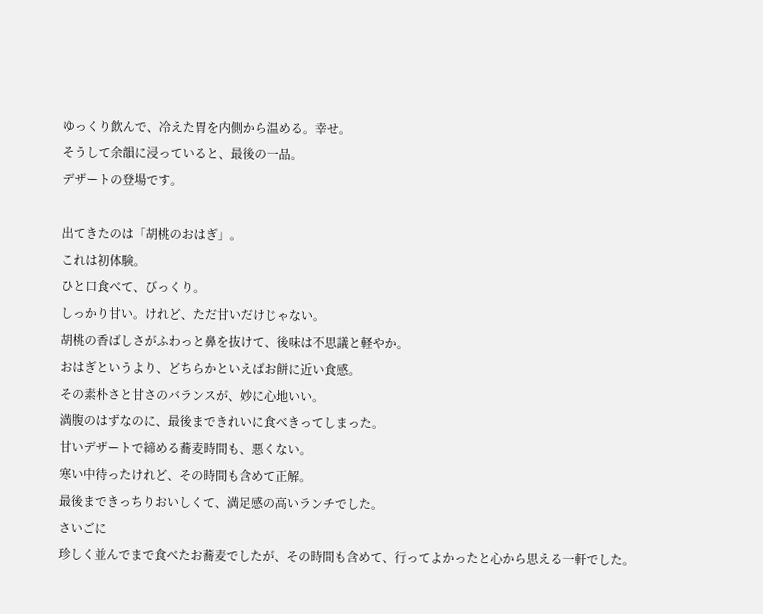ゆっくり飲んで、冷えた胃を内側から温める。幸せ。
そうして余韻に浸っていると、最後の一品。
デザートの登場です。

出てきたのは「胡桃のおはぎ」。
これは初体験。
ひと口食べて、びっくり。
しっかり甘い。けれど、ただ甘いだけじゃない。
胡桃の香ばしさがふわっと鼻を抜けて、後味は不思議と軽やか。
おはぎというより、どちらかといえばお餅に近い食感。
その素朴さと甘さのバランスが、妙に心地いい。
満腹のはずなのに、最後まできれいに食べきってしまった。
甘いデザートで締める蕎麦時間も、悪くない。
寒い中待ったけれど、その時間も含めて正解。
最後まできっちりおいしくて、満足感の高いランチでした。
さいごに
珍しく並んでまで食べたお蕎麦でしたが、その時間も含めて、行ってよかったと心から思える一軒でした。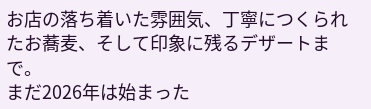お店の落ち着いた雰囲気、丁寧につくられたお蕎麦、そして印象に残るデザートまで。
まだ2026年は始まった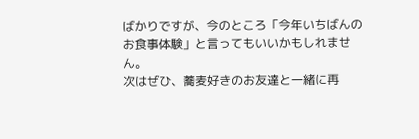ばかりですが、今のところ「今年いちばんのお食事体験」と言ってもいいかもしれません。
次はぜひ、蕎麦好きのお友達と一緒に再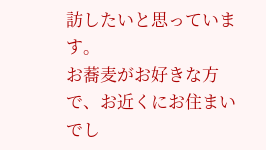訪したいと思っています。
お蕎麦がお好きな方で、お近くにお住まいでし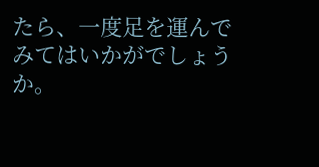たら、一度足を運んでみてはいかがでしょうか。